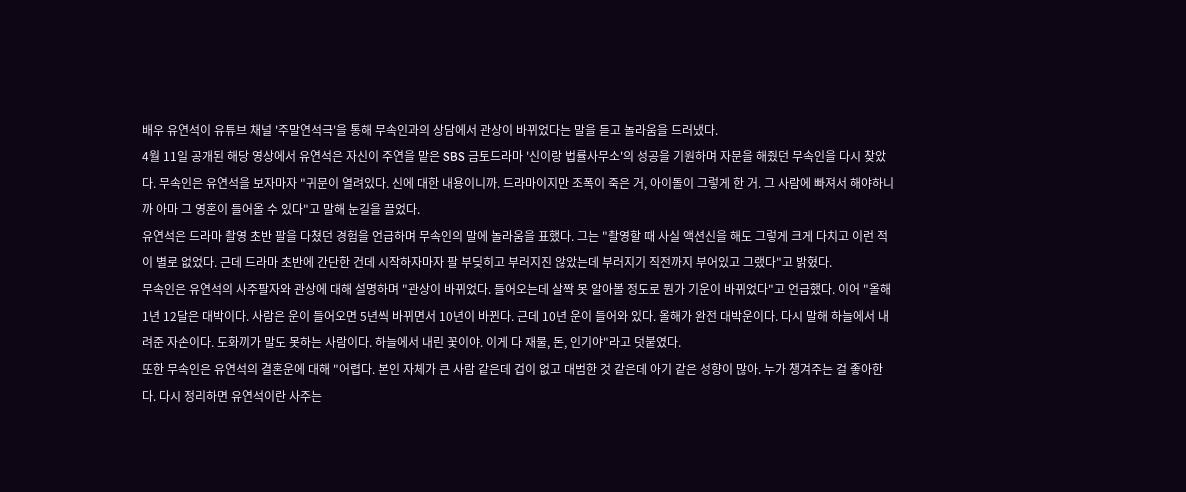배우 유연석이 유튜브 채널 '주말연석극'을 통해 무속인과의 상담에서 관상이 바뀌었다는 말을 듣고 놀라움을 드러냈다.
4월 11일 공개된 해당 영상에서 유연석은 자신이 주연을 맡은 SBS 금토드라마 '신이랑 법률사무소'의 성공을 기원하며 자문을 해줬던 무속인을 다시 찾았다. 무속인은 유연석을 보자마자 "귀문이 열려있다. 신에 대한 내용이니까. 드라마이지만 조폭이 죽은 거, 아이돌이 그렇게 한 거. 그 사람에 빠져서 해야하니까 아마 그 영혼이 들어올 수 있다"고 말해 눈길을 끌었다.
유연석은 드라마 촬영 초반 팔을 다쳤던 경험을 언급하며 무속인의 말에 놀라움을 표했다. 그는 "촬영할 때 사실 액션신을 해도 그렇게 크게 다치고 이런 적이 별로 없었다. 근데 드라마 초반에 간단한 건데 시작하자마자 팔 부딪히고 부러지진 않았는데 부러지기 직전까지 부어있고 그랬다"고 밝혔다.
무속인은 유연석의 사주팔자와 관상에 대해 설명하며 "관상이 바뀌었다. 들어오는데 살짝 못 알아볼 정도로 뭔가 기운이 바뀌었다"고 언급했다. 이어 "올해 1년 12달은 대박이다. 사람은 운이 들어오면 5년씩 바뀌면서 10년이 바뀐다. 근데 10년 운이 들어와 있다. 올해가 완전 대박운이다. 다시 말해 하늘에서 내려준 자손이다. 도화끼가 말도 못하는 사람이다. 하늘에서 내린 꽃이야. 이게 다 재물, 돈, 인기야"라고 덧붙였다.
또한 무속인은 유연석의 결혼운에 대해 "어렵다. 본인 자체가 큰 사람 같은데 겁이 없고 대범한 것 같은데 아기 같은 성향이 많아. 누가 챙겨주는 걸 좋아한다. 다시 정리하면 유연석이란 사주는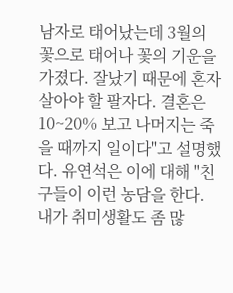남자로 태어났는데 3월의 꽃으로 태어나 꽃의 기운을 가졌다. 잘났기 때문에 혼자 살아야 할 팔자다. 결혼은 10~20% 보고 나머지는 죽을 때까지 일이다"고 설명했다. 유연석은 이에 대해 "친구들이 이런 농담을 한다. 내가 취미생활도 좀 많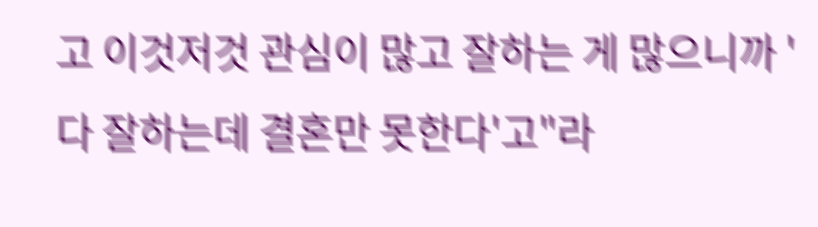고 이것저것 관심이 많고 잘하는 게 많으니까 '다 잘하는데 결혼만 못한다'고"라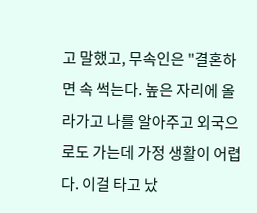고 말했고, 무속인은 "결혼하면 속 썩는다. 높은 자리에 올라가고 나를 알아주고 외국으로도 가는데 가정 생활이 어렵다. 이걸 타고 났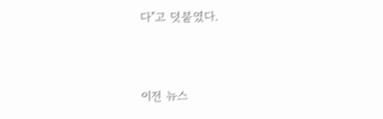다"고 덧붙였다.



이전 뉴스